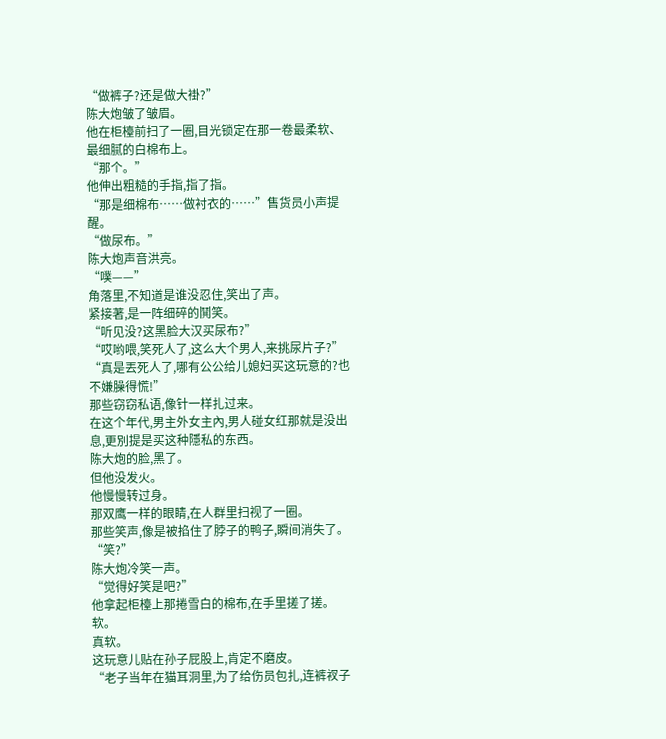“做裤子?还是做大褂?”
陈大炮皱了皱眉。
他在柜檯前扫了一圈,目光锁定在那一卷最柔软、最细腻的白棉布上。
“那个。”
他伸出粗糙的手指,指了指。
“那是细棉布……做衬衣的……”售货员小声提醒。
“做尿布。”
陈大炮声音洪亮。
“噗——”
角落里,不知道是谁没忍住,笑出了声。
紧接著,是一阵细碎的鬨笑。
“听见没?这黑脸大汉买尿布?”
“哎哟喂,笑死人了,这么大个男人,来挑尿片子?”
“真是丟死人了,哪有公公给儿媳妇买这玩意的?也不嫌臊得慌!”
那些窃窃私语,像针一样扎过来。
在这个年代,男主外女主內,男人碰女红那就是没出息,更別提是买这种隱私的东西。
陈大炮的脸,黑了。
但他没发火。
他慢慢转过身。
那双鹰一样的眼睛,在人群里扫视了一圈。
那些笑声,像是被掐住了脖子的鸭子,瞬间消失了。
“笑?”
陈大炮冷笑一声。
“觉得好笑是吧?”
他拿起柜檯上那捲雪白的棉布,在手里搓了搓。
软。
真软。
这玩意儿贴在孙子屁股上,肯定不磨皮。
“老子当年在猫耳洞里,为了给伤员包扎,连裤衩子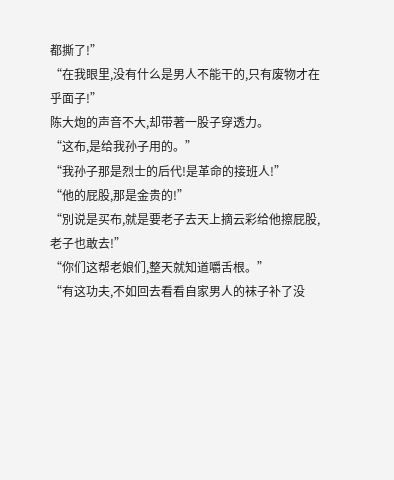都撕了!”
“在我眼里,没有什么是男人不能干的,只有废物才在乎面子!”
陈大炮的声音不大,却带著一股子穿透力。
“这布,是给我孙子用的。”
“我孙子那是烈士的后代!是革命的接班人!”
“他的屁股,那是金贵的!”
“別说是买布,就是要老子去天上摘云彩给他擦屁股,老子也敢去!”
“你们这帮老娘们,整天就知道嚼舌根。”
“有这功夫,不如回去看看自家男人的袜子补了没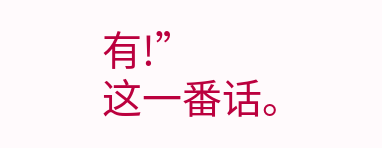有!”
这一番话。